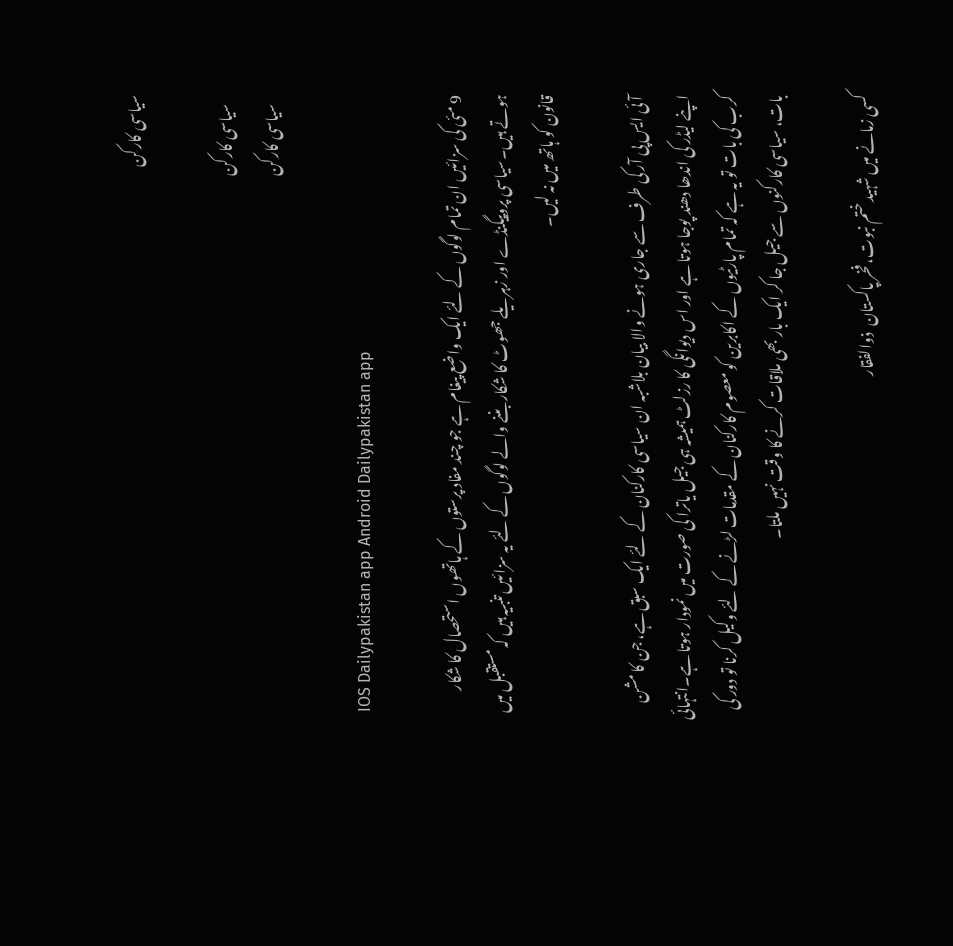سیاسی کارکن

   سیاسی کارکن
   سیاسی کارکن

  IOS Dailypakistan app Android Dailypakistan app

9 مئی کی سزائیں ان تمام لوگوں کے لئے ایک واضع پیغام ہے جو چند مفاد پرستوں کے ہاتھوں استحصال کا شکار ہوتے ہیں۔سیاسی پروپیگنڈے اور زہریلے جھوٹ کا شکار بننے والے لوگوں کے لئے یہ سزائیں تنبیہ ہیں کہ مستقبل میں قانون کو ہاتھ میں نہ لیں۔

آئی ایس پی آر کی طرف سے جاری ہونے والا بیان بلاشبہ ان سیاسی کارکنان کے لئے ایک سبق ہے، جن کا مشن اپنے لیڈر کی اندھا دھند پوجا ہوتا ہے اور اس دیوانگی کا رزلٹ ہمیشہ ہی جیل یاترا کی صورت میں نمودار ہوتا ہے۔انتہائی کرب کی بات تو یہ ہے کہ تمام پارٹیوں کے اکابرین کو معصوم کارکنان کے مقدمات لڑنے کے لئے وکیل کرنا تو دور کی بات، سیاسی کارکنوں سے جیل جا کر ایک بار بھی ملاقات کرنے کا وقت نہیں ملتا۔

کسی زمانے میں شہید ختم نبوت، فخر پاکستان  ذوالفقار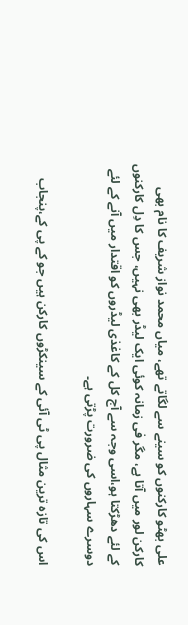علی بھٹو کارکنوں کو سینے سے لگاتے تھے، میاں محمد نواز شریف کا نام بھی کارکن لور میں آتا ہے، مگر فی زمانہ کوئی ایک لیڈر بھی نہیں، جس کا دِل کارکنوں کے لئے دھڑکتا ہو،اسی وجہ سے آج کل کے کاغذی لیڈروں کو اقتدار میں آنے کے لئے دوسرے سہاروں کی ضرورت پڑتی ہے۔

اس کی تازہ ترین مثال پی ٹی آئی کے سینکڑوں کارکن ہیں جو کے پی کے،پنجاب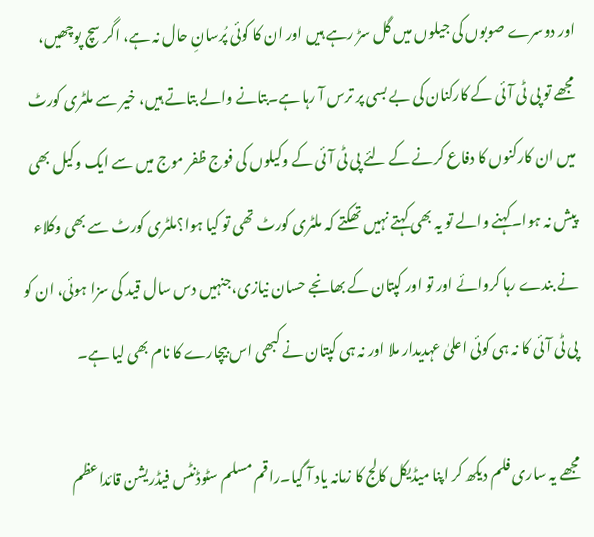اور دوسرے صوبوں کی جیلوں میں گل سڑ رہے ہیں اور ان کا کوئی پُرسانِ حال نہ ہے، اگر سچ پوچھیں، مجھے تو پی ٹی آئی کے کارکنان کی بے بسی پر ترس آ رہا ہے۔بتانے والے بتاتے ہیں، خیر سے ملٹری کورٹ میں ان کارکنوں کا دفاع کرنے کے لئے پی ٹی آئی کے وکیلوں کی فوج ظفر موج میں سے ایک وکیل بھی پیش نہ ہوا۔کہنے والے تو یہ بھی کہتے نہیں تھکتے کہ ملٹری کورٹ تھی تو کیا ہوا؟ملٹری کورٹ سے بھی وکلاء  نے بندے رہا کروائے اور تو اور کپتان کے بھانجے حسان نیازی،جنہیں دس سال قید کی سزا ہوئی، ان کو پی ٹی آئی کا نہ ہی کوئی اعلیٰ عہدیدار ملا اور نہ ہی کپتان نے کبھی اس بیچارے کا نام بھی لیا ہے۔

مجھے یہ ساری فلم دیکھ کر اپنا میڈیکل کالج کا زمانہ یاد آ گیا۔راقم مسلم سٹوڈنٹس فیڈریشن قائداعظم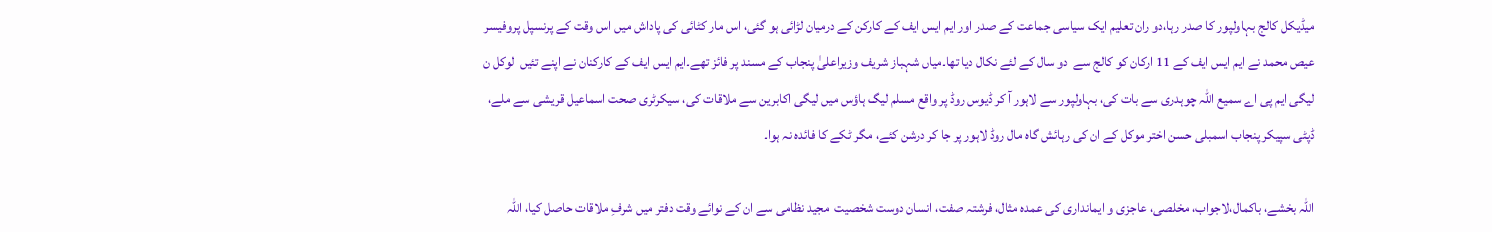میڈیکل کالج بہاولپور کا صدر رہا،دو ران تعلیم ایک سیاسی جماعت کے صدر اور ایم ایس ایف کے کارکن کے درمیان لڑائی ہو گئی، اس مار کٹائی کی پاداش میں اس وقت کے پرنسپل پروفیسر عیص محمد نے ایم ایس ایف کے 11 ارکان کو کالج سے  دو سال کے لئے نکال دیا تھا۔میاں شہباز شریف وزیراعلیٰ پنجاب کے مسند پر فائز تھے۔ایم ایس ایف کے کارکنان نے اپنے تئیں  لوکل ن لیگی ایم پی اے سمیع اللہ چوہدری سے بات کی، بہاولپور سے لاہور آ کر ڈیوس روڈ پر واقع مسلم لیگ ہاؤس میں لیگی اکابرین سے ملاقات کی، سیکرٹری صحت اسماعیل قریشی سے ملے، ڈپٹی سپیکر پنجاب اسمبلی حسن اختر موکل کے ان کی رہائش گاہ مال روڈ لاہور پر جا کر درشن کئے، مگر ٹکے کا فائدہ نہ ہوا۔

اللہ بخشے، باکمال،لاجواب، مخلصی، عاجزی و ایمانداری کی عمدہ مثال، فرشتہ صفت، انسان دوست شخصیت  مجید نظامی سے ان کے نوائے وقت دفتر میں شرفِ ملاقات حاصل کیا، اللہ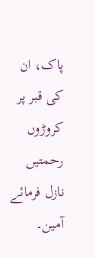پاک، ان کی قبر پر کروڑوں رحمتیں نازل فرمائے آمین۔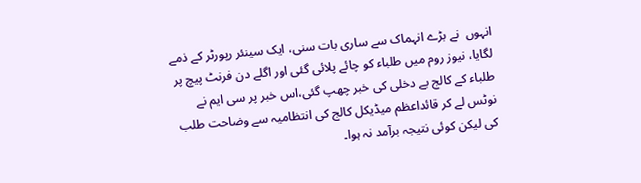انہوں  نے بڑے انہماک سے ساری بات سنی، ایک سینئر رپورٹر کے ذمے لگایا، نیوز روم میں طلباء کو چائے پلائی گئی اور اگلے دن فرنٹ پیچ پر طلباء کے کالج بے دخلی کی خبر چھپ گئی،اس خبر پر سی ایم نے نوٹس لے کر قائداعظم میڈیکل کالج کی انتظامیہ سے وضاحت طلب کی لیکن کوئی نتیجہ برآمد نہ ہوا۔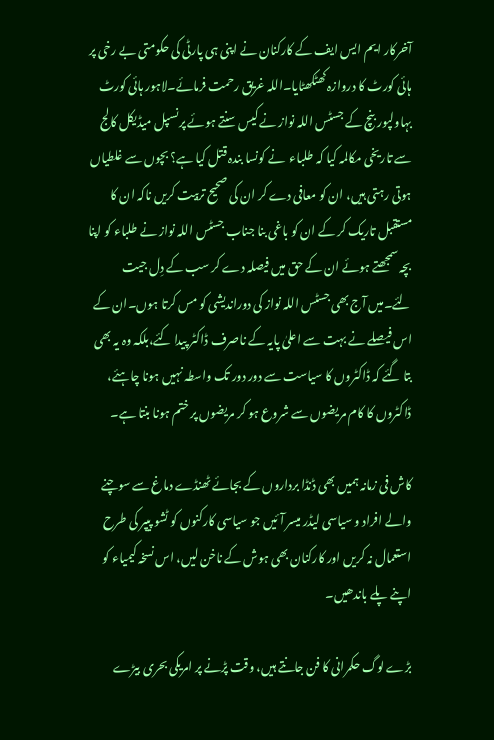آخرکار ایم ایس ایف کے کارکنان نے اپنی ہی پارٹی کی حکومتی بے رخی پر ہائی کورٹ کا دروازہ کھٹکھٹایا۔اللہ غریق رحمت فرمائے۔لاہور ہائی کورٹ بہاولپور بنچ کے جسٹس اللہ نواز نے کیس سنتے ہوئے پرنسپل میڈیکل کالج سے تاریخی مکالمہ کیا کہ طلباء  نے کونسا بندہ قتل کیا ہے؟ بچوں سے غلطیاں ہوتی رہتی ہیں، ان کو معافی دے کر ان کی صحیح تربیت کریں ناکہ ان کا مستقبل تاریک کر کے ان کو باغی بنا جناب جسٹس اللہ نواز نے طلباء کو اپنا بچہ سمجھتے ہوئے ان کے حق میں فیصلہ دے کر سب کے دِل جیت لئے۔میں آج بھی جسٹس اللہ نواز کی دوراندیشی کو مس کرتا ہوں۔ان کے اس فیصلے نے بہت سے اعلیٰ پایہ کے ناصرف ڈاکٹر پیدا کئے،بلکہ وہ یہ بھی بتا گئے کہ ڈاکٹروں کا سیاست سے دور دور تک واسطہ نہیں ہونا چاہئے، ڈاکٹروں کا کام مریضوں سے شروع ہو کر مریضوں پر ختم ہونا بنتا ہے۔

کاش فی زمانہ ہمیں بھی ڈنڈا برداروں کے بجائے ٹھنڈے دماغ سے سوچنے والے افراد و سیاسی لیڈر میسر آئیں جو سیاسی کارکنوں کو ٹشو پیپر کی طرح استعمال نہ کریں اور کارکنان بھی ہوش کے ناخن لیں، اس نسخہ کیمیاء کو اپنے پلے باندھیں۔

بڑے لوگ حکمرانی کا فن جانتے ہیں، وقت پڑنے پر امریکی بحری بیڑے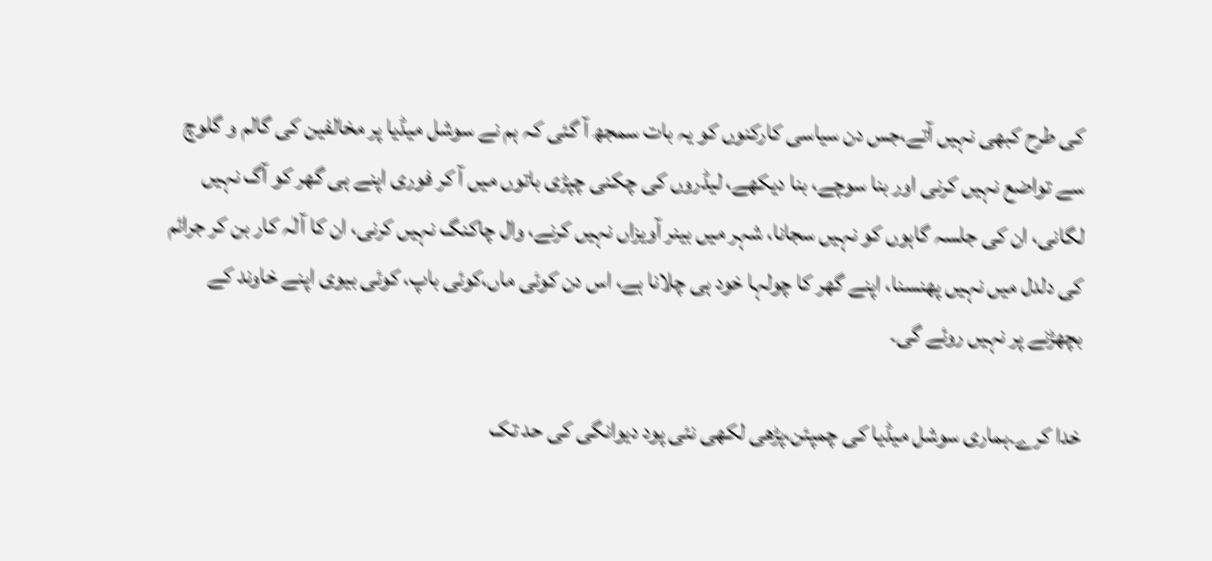کی طرح کبھی نہیں آتے،جس دن سیاسی کارکنوں کو یہ بات سمجھ آ گئی کہ ہم نے سوشل میڈیا پر مخالفین کی گالم و گلوچ سے تواضع نہیں کرنی اور بنا سوچے، بنا دیکھے، لیڈروں کی چکنی چپڑی باتوں میں آ کر فوری اپنے ہی گھر کو آگ نہیں لگانی، ان کی جلسہ گاہوں کو نہیں سجانا، شہر میں بینر آویزاں نہیں کرنے، وال چاکنگ نہیں کرنی، ان کا آلٰہ کار بن کر جرائم کی دلدل میں نہیں پھنسنا، اپنے گھر کا چولہا خود ہی چلانا ہے، اس دن کوئی ماں،کوئی باپ، کوئی بیوی اپنے خاوند کے بچھڑنے پر نہیں روئے گی۔

خدا کرے۔ہماری سوشل میڈیا کی چمپئن،پڑھی لکھی نئی پود دیوانگی کی حد تک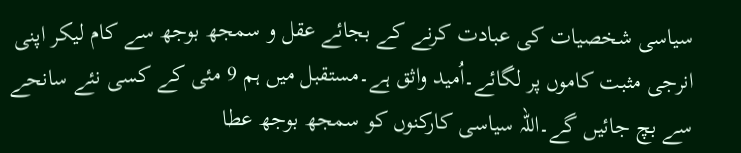سیاسی شخصیات کی عبادت کرنے کے بجائے عقل و سمجھ بوجھ سے کام لیکر اپنی انرجی مثبت کاموں پر لگائے۔اُمید واثق ہے۔مستقبل میں ہم 9 مئی کے کسی نئے سانحے سے بچ جائیں گے۔اللہ سیاسی کارکنوں کو سمجھ بوجھ عطا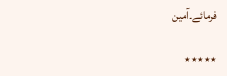فرمائے۔آمین

٭٭٭٭٭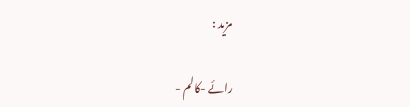مزید :

رائے -کالم -